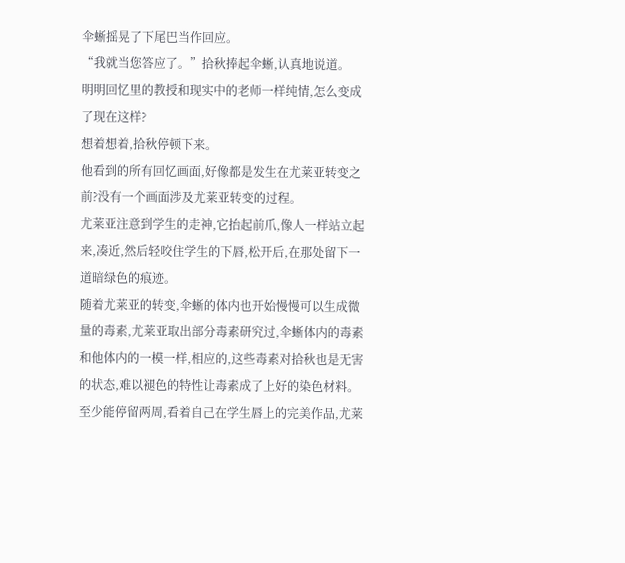伞蜥摇晃了下尾巴当作回应。
“我就当您答应了。”拾秋捧起伞蜥,认真地说道。
明明回忆里的教授和现实中的老师一样纯情,怎么变成了现在这样?
想着想着,拾秋停顿下来。
他看到的所有回忆画面,好像都是发生在尤莱亚转变之前?没有一个画面涉及尤莱亚转变的过程。
尤莱亚注意到学生的走神,它抬起前爪,像人一样站立起来,凑近,然后轻咬住学生的下唇,松开后,在那处留下一道暗绿色的痕迹。
随着尤莱亚的转变,伞蜥的体内也开始慢慢可以生成微量的毒素,尤莱亚取出部分毒素研究过,伞蜥体内的毒素和他体内的一模一样,相应的,这些毒素对拾秋也是无害的状态,难以褪色的特性让毒素成了上好的染色材料。
至少能停留两周,看着自己在学生唇上的完美作品,尤莱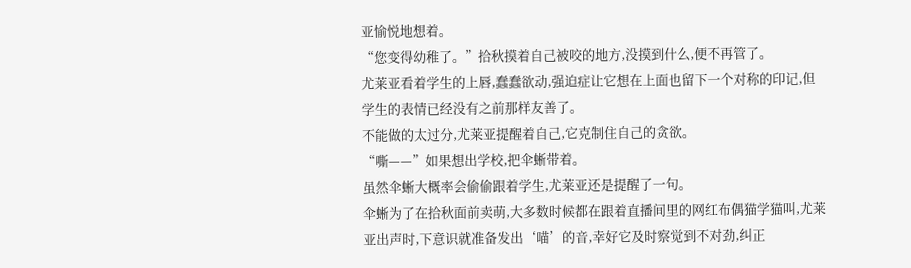亚愉悦地想着。
“您变得幼稚了。”拾秋摸着自己被咬的地方,没摸到什么,便不再管了。
尤莱亚看着学生的上唇,蠢蠢欲动,强迫症让它想在上面也留下一个对称的印记,但学生的表情已经没有之前那样友善了。
不能做的太过分,尤莱亚提醒着自己,它克制住自己的贪欲。
“嘶——”如果想出学校,把伞蜥带着。
虽然伞蜥大概率会偷偷跟着学生,尤莱亚还是提醒了一句。
伞蜥为了在拾秋面前卖萌,大多数时候都在跟着直播间里的网红布偶猫学猫叫,尤莱亚出声时,下意识就准备发出‘喵’的音,幸好它及时察觉到不对劲,纠正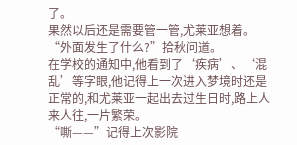了。
果然以后还是需要管一管,尤莱亚想着。
“外面发生了什么?”拾秋问道。
在学校的通知中,他看到了‘疾病’、‘混乱’等字眼,他记得上一次进入梦境时还是正常的,和尤莱亚一起出去过生日时,路上人来人往,一片繁荣。
“嘶——”记得上次影院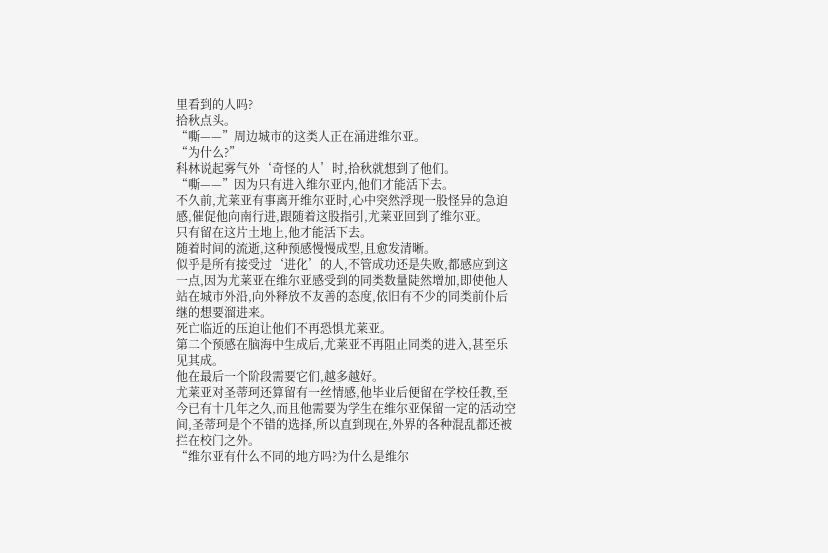里看到的人吗?
拾秋点头。
“嘶——”周边城市的这类人正在涌进维尔亚。
“为什么?”
科林说起雾气外‘奇怪的人’时,拾秋就想到了他们。
“嘶——”因为只有进入维尔亚内,他们才能活下去。
不久前,尤莱亚有事离开维尔亚时,心中突然浮现一股怪异的急迫感,催促他向南行进,跟随着这股指引,尤莱亚回到了维尔亚。
只有留在这片土地上,他才能活下去。
随着时间的流逝,这种预感慢慢成型,且愈发清晰。
似乎是所有接受过‘进化’的人,不管成功还是失败,都感应到这一点,因为尤莱亚在维尔亚感受到的同类数量陡然增加,即使他人站在城市外沿,向外释放不友善的态度,依旧有不少的同类前仆后继的想要溜进来。
死亡临近的压迫让他们不再恐惧尤莱亚。
第二个预感在脑海中生成后,尤莱亚不再阻止同类的进入,甚至乐见其成。
他在最后一个阶段需要它们,越多越好。
尤莱亚对圣蒂珂还算留有一丝情感,他毕业后便留在学校任教,至今已有十几年之久,而且他需要为学生在维尔亚保留一定的活动空间,圣蒂珂是个不错的选择,所以直到现在,外界的各种混乱都还被拦在校门之外。
“维尔亚有什么不同的地方吗?为什么是维尔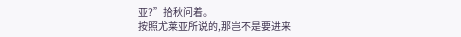亚?”拾秋问着。
按照尤莱亚所说的,那岂不是要进来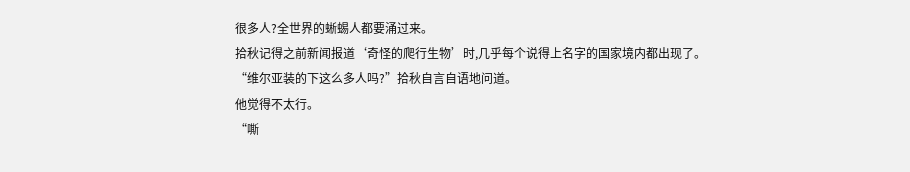很多人?全世界的蜥蜴人都要涌过来。
拾秋记得之前新闻报道‘奇怪的爬行生物’时,几乎每个说得上名字的国家境内都出现了。
“维尔亚装的下这么多人吗?”拾秋自言自语地问道。
他觉得不太行。
“嘶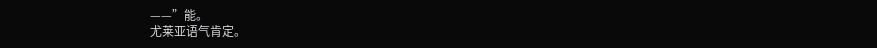——”能。
尤莱亚语气肯定。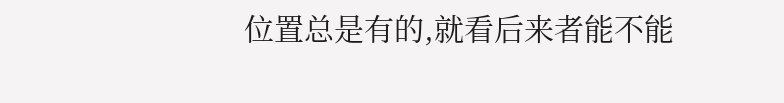位置总是有的,就看后来者能不能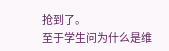抢到了。
至于学生问为什么是维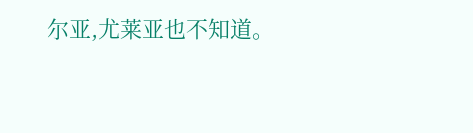尔亚,尤莱亚也不知道。